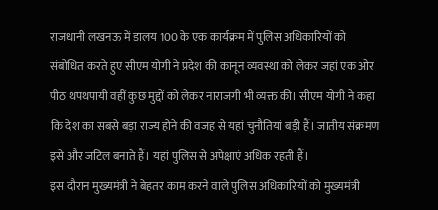राजधानी लखनऊ में डालय 100 के एक कार्यक्रम में पुलिस अधिकारियों को संबोधित करते हुए सीएम योगी ने प्रदेश की कानून व्यवस्था को लेकर जहां एक ओर पीठ थपथपायी वहीं कुछ मुद्दों को लेकर नाराजगी भी व्यक्त की। सीएम योगी ने कहा कि देश का सबसे बड़ा राज्य होने की वजह से यहां चुनौतियां बड़ी हैं। जातीय संक्रमण इसे और जटिल बनाते हैं। यहां पुलिस से अपेक्षाएं अधिक रहती हैं।
इस दौरान मुख्यमंत्री ने बेहतर काम करने वाले पुलिस अधिकारियों को मुख्यमंत्री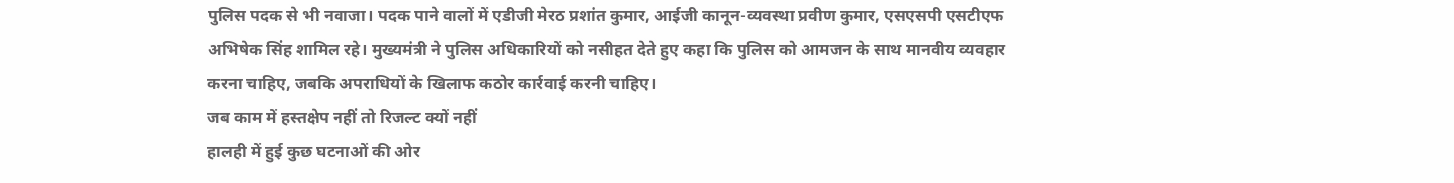पुलिस पदक से भी नवाजा। पदक पाने वालों में एडीजी मेरठ प्रशांत कुमार, आईजी कानून-व्यवस्था प्रवीण कुमार, एसएसपी एसटीएफ अभिषेक सिंह शामिल रहे। मुख्यमंत्री ने पुलिस अधिकारियों को नसीहत देते हुए कहा कि पुलिस को आमजन के साथ मानवीय व्यवहार करना चाहिए, जबकि अपराधियों के खिलाफ कठोर कार्रवाई करनी चाहिए।
जब काम में हस्तक्षेप नहीं तो रिजल्ट क्यों नहीं
हालही में हुई कुछ घटनाओं की ओर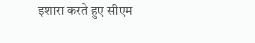इशारा करते हुए सीएम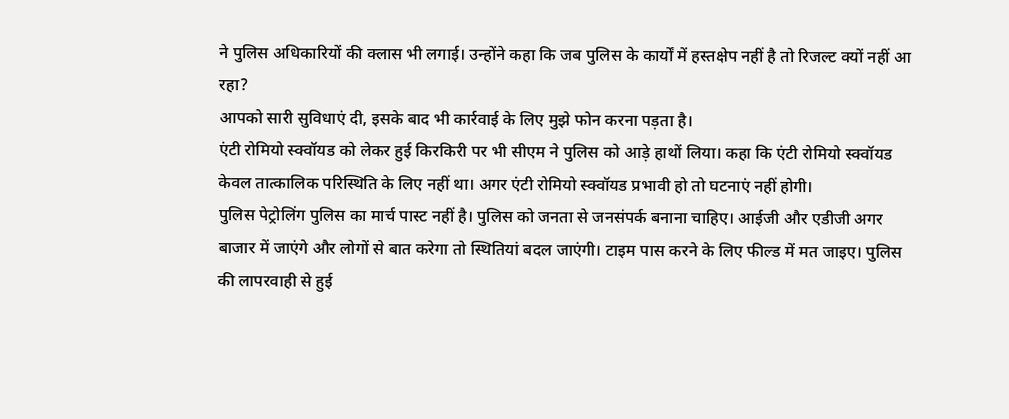ने पुलिस अधिकारियों की क्लास भी लगाई। उन्होंने कहा कि जब पुलिस के कार्यों में हस्तक्षेप नहीं है तो रिजल्ट क्यों नहीं आ रहा?
आपको सारी सुविधाएं दी, इसके बाद भी कार्रवाई के लिए मुझे फोन करना पड़ता है।
एंटी रोमियो स्क्वॉयड को लेकर हुई किरकिरी पर भी सीएम ने पुलिस को आड़े हाथों लिया। कहा कि एंटी रोमियो स्क्वॉयड केवल तात्कालिक परिस्थिति के लिए नहीं था। अगर एंटी रोमियो स्क्वॉयड प्रभावी हो तो घटनाएं नहीं होगी।
पुलिस पेट्रोलिंग पुलिस का मार्च पास्ट नहीं है। पुलिस को जनता से जनसंपर्क बनाना चाहिए। आईजी और एडीजी अगर बाजार में जाएंगे और लोगों से बात करेगा तो स्थितियां बदल जाएंगी। टाइम पास करने के लिए फील्ड में मत जाइए। पुलिस की लापरवाही से हुई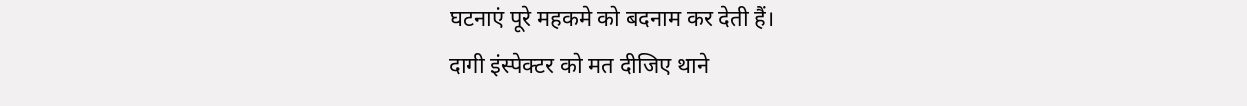घटनाएं पूरे महकमे को बदनाम कर देती हैं।
दागी इंस्पेक्टर को मत दीजिए थाने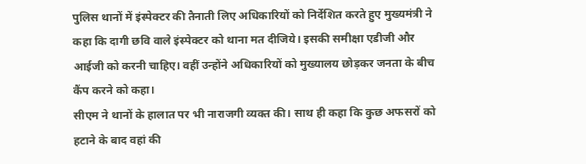पुलिस थानों में इंस्पेक्टर की तैनाती लिए अधिकारियों को निर्देशित करते हुए मुख्यमंत्री ने कहा कि दागी छवि वाले इंस्पेक्टर को थाना मत दीजिये। इसकी समीक्षा एडीजी और आईजी को करनी चाहिए। वहीं उन्होंने अधिकारियों को मुख्यालय छोड़कर जनता के बीच कैंप करने को कहा।
सीएम ने थानों के हालात पर भी नाराजगी व्यक्त की। साथ ही कहा कि कुछ अफसरों को हटाने के बाद वहां की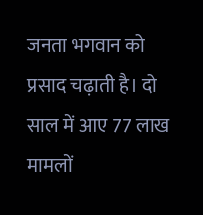जनता भगवान को प्रसाद चढ़ाती है। दो साल में आए 77 लाख मामलों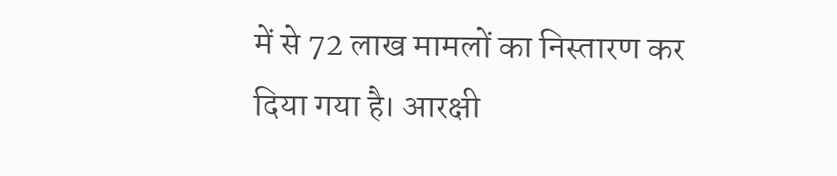में से 72 लाख मामलों का निस्तारण कर दिया गया है। आरक्षी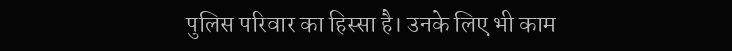पुलिस परिवार का हिस्सा है। उनके लिए भी काम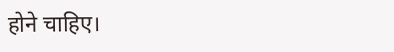होने चाहिए।